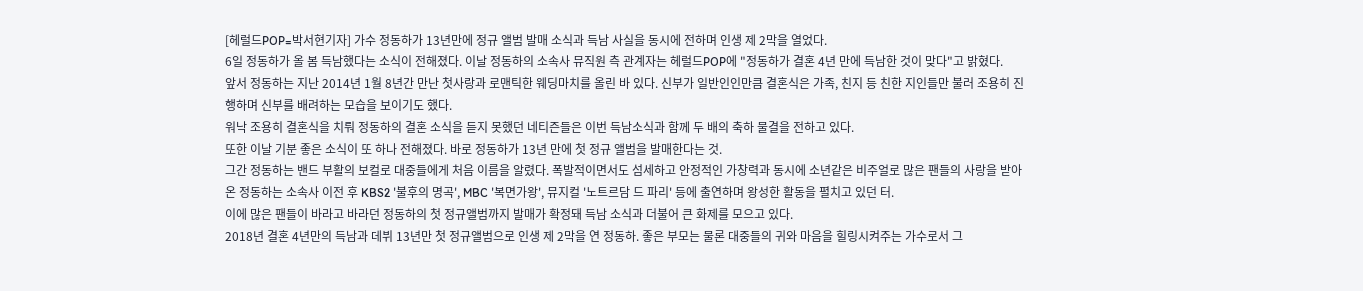[헤럴드POP=박서현기자] 가수 정동하가 13년만에 정규 앨범 발매 소식과 득남 사실을 동시에 전하며 인생 제 2막을 열었다.
6일 정동하가 올 봄 득남했다는 소식이 전해졌다. 이날 정동하의 소속사 뮤직원 측 관계자는 헤럴드POP에 "정동하가 결혼 4년 만에 득남한 것이 맞다"고 밝혔다.
앞서 정동하는 지난 2014년 1월 8년간 만난 첫사랑과 로맨틱한 웨딩마치를 올린 바 있다. 신부가 일반인인만큼 결혼식은 가족, 친지 등 친한 지인들만 불러 조용히 진행하며 신부를 배려하는 모습을 보이기도 했다.
워낙 조용히 결혼식을 치뤄 정동하의 결혼 소식을 듣지 못했던 네티즌들은 이번 득남소식과 함께 두 배의 축하 물결을 전하고 있다.
또한 이날 기분 좋은 소식이 또 하나 전해졌다. 바로 정동하가 13년 만에 첫 정규 앨범을 발매한다는 것.
그간 정동하는 밴드 부활의 보컬로 대중들에게 처음 이름을 알렸다. 폭발적이면서도 섬세하고 안정적인 가창력과 동시에 소년같은 비주얼로 많은 팬들의 사랑을 받아온 정동하는 소속사 이전 후 KBS2 '불후의 명곡', MBC '복면가왕', 뮤지컬 '노트르담 드 파리' 등에 출연하며 왕성한 활동을 펼치고 있던 터.
이에 많은 팬들이 바라고 바라던 정동하의 첫 정규앨범까지 발매가 확정돼 득남 소식과 더불어 큰 화제를 모으고 있다.
2018년 결혼 4년만의 득남과 데뷔 13년만 첫 정규앨범으로 인생 제 2막을 연 정동하. 좋은 부모는 물론 대중들의 귀와 마음을 힐링시켜주는 가수로서 그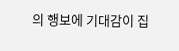의 행보에 기대감이 집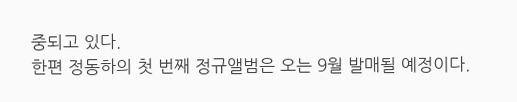중되고 있다.
한편 정동하의 첫 번째 정규앨범은 오는 9월 발매될 예정이다.